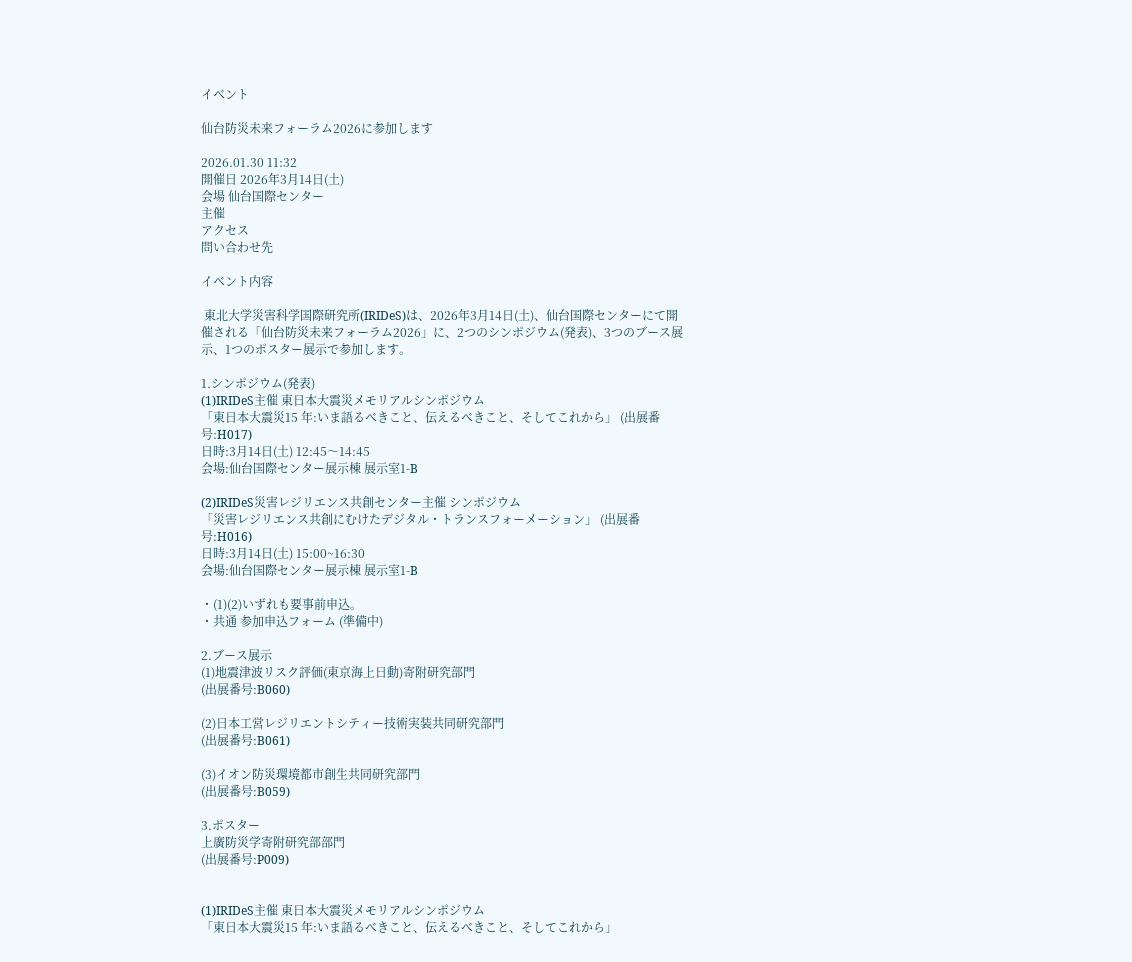イベント

仙台防災未来フォーラム2026に参加します

2026.01.30 11:32
開催日 2026年3月14日(土)
会場 仙台国際センター
主催
アクセス
問い合わせ先

イベント内容

 東北大学災害科学国際研究所(IRIDeS)は、2026年3月14日(土)、仙台国際センターにて開催される「仙台防災未来フォーラム2026」に、2つのシンポジウム(発表)、3つのブース展示、1つのポスター展示で参加します。

1.シンポジウム(発表)
(1)IRIDeS主催 東日本大震災メモリアルシンポジウム
「東日本大震災15 年:いま語るべきこと、伝えるべきこと、そしてこれから」 (出展番号:H017)
日時:3月14日(土) 12:45〜14:45
会場:仙台国際センター展示棟 展示室1-B

(2)IRIDeS災害レジリエンス共創センター主催 シンポジウム
「災害レジリエンス共創にむけたデジタル・トランスフォーメーション」 (出展番号:H016)
日時:3月14日(土) 15:00~16:30
会場:仙台国際センター展示棟 展示室1-B

・(1)(2)いずれも要事前申込。
・共通 参加申込フォーム (準備中)

2.ブース展示
(1)地震津波リスク評価(東京海上日動)寄附研究部門
(出展番号:B060)

(2)日本工営レジリエントシティー技術実装共同研究部門
(出展番号:B061)

(3)イオン防災環境都市創生共同研究部門
(出展番号:B059)

3.ポスター
上廣防災学寄附研究部部門
(出展番号:P009)


(1)IRIDeS主催 東日本大震災メモリアルシンポジウム
「東日本大震災15 年:いま語るべきこと、伝えるべきこと、そしてこれから」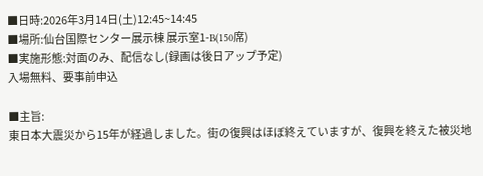■日時:2026年3月14日(土)12:45~14:45
■場所:仙台国際センター展示棟 展示室1-B(150席)
■実施形態:対面のみ、配信なし(録画は後日アップ予定)
入場無料、要事前申込

■主旨:
東日本大震災から15年が経過しました。街の復興はほぼ終えていますが、復興を終えた被災地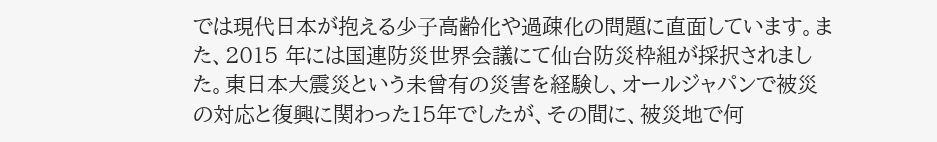では現代日本が抱える少⼦高齢化や過疎化の問題に直面しています。また、2015 年には国連防災世界会議にて仙台防災枠組が採択されました。東日本大震災という未曾有の災害を経験し、オールジャパンで被災の対応と復興に関わった15年でしたが、その間に、被災地で何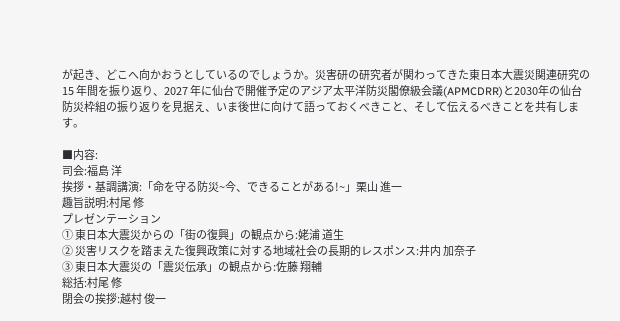が起き、どこへ向かおうとしているのでしょうか。災害研の研究者が関わってきた東日本大震災関連研究の15 年間を振り返り、2027 年に仙台で開催予定のアジア太平洋防災閣僚級会議(APMCDRR)と2030年の仙台防災枠組の振り返りを見据え、いま後世に向けて語っておくべきこと、そして伝えるべきことを共有します。

■内容:
司会:福島 洋
挨拶・基調講演:「命を守る防災~今、できることがある!~」栗山 進一
趣旨説明:村尾 修
プレゼンテーション
① 東日本大震災からの「街の復興」の観点から:姥浦 道生
② 災害リスクを踏まえた復興政策に対する地域社会の長期的レスポンス:井内 加奈子
③ 東日本大震災の「震災伝承」の観点から:佐藤 翔輔
総括:村尾 修
閉会の挨拶:越村 俊一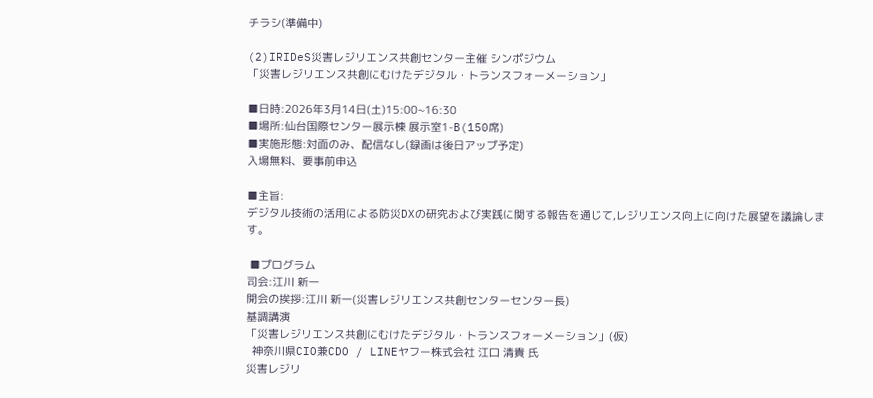チラシ(準備中)

(2)IRIDeS災害レジリエンス共創センター主催 シンポジウム
「災害レジリエンス共創にむけたデジタル・トランスフォーメーション」

■日時:2026年3月14日(土)15:00~16:30
■場所:仙台国際センター展示棟 展示室1-B(150席)
■実施形態:対面のみ、配信なし(録画は後日アップ予定)
入場無料、要事前申込

■主旨:
デジタル技術の活用による防災DXの研究および実践に関する報告を通じて,レジリエンス向上に向けた展望を議論します。

 ■プログラム
司会:江川 新一
開会の挨拶:江川 新一(災害レジリエンス共創センターセンター長)
基調講演
「災害レジリエンス共創にむけたデジタル・トランスフォーメーション」(仮)
  神奈川県CIO兼CDO / LINEヤフー株式会社 江口 清貴 氏
災害レジリ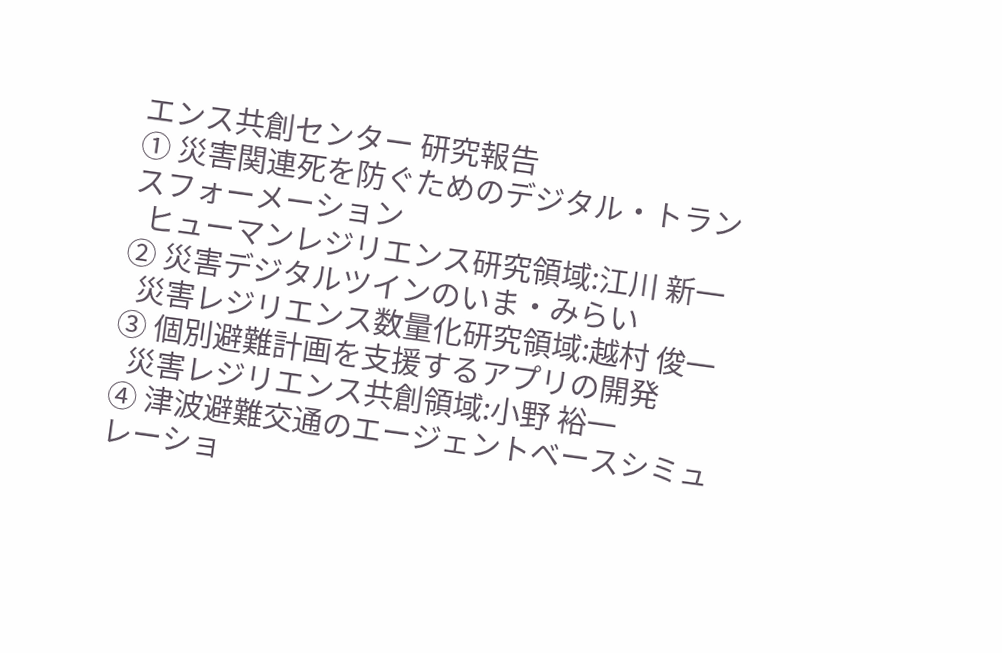エンス共創センター 研究報告
① 災害関連死を防ぐためのデジタル・トランスフォーメーション
  ヒューマンレジリエンス研究領域:江川 新一
② 災害デジタルツインのいま・みらい
  災害レジリエンス数量化研究領域:越村 俊一
③ 個別避難計画を支援するアプリの開発
  災害レジリエンス共創領域:小野 裕一
④ 津波避難交通のエージェントベースシミュレーショ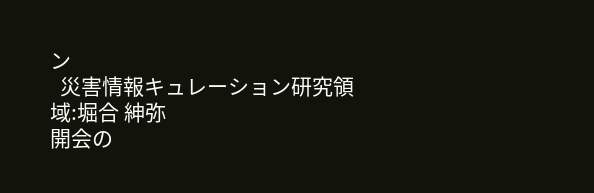ン
  災害情報キュレーション研究領域:堀合 紳弥
開会の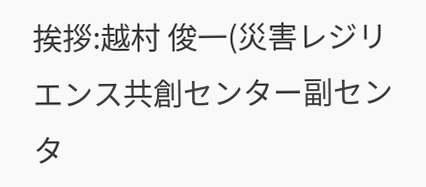挨拶:越村 俊一(災害レジリエンス共創センター副センタ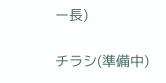ー長)

チラシ(準備中)